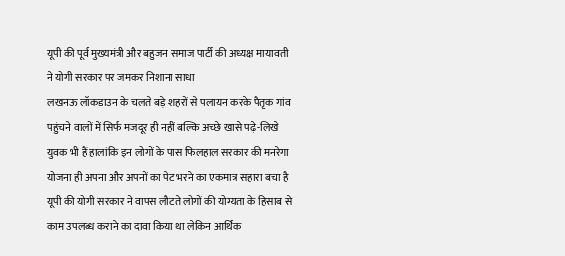यूपी की पूर्व मुख्यमंत्री और बहुजन समाज पार्टी की अध्यक्ष मायावती ने योगी सरकार पर जमकर निशाना साधा
लखनऊ लॉकडाउन के चलते बड़े शहरों से पलायन करके पैतृक गांव पहुंचने वालों में सिर्फ मजदूर ही नहीं बल्कि अच्छे खासे पढ़े-लिखे युवक भी हैं हालांकि इन लोगों के पास फिलहाल सरकार की मनरेगा योजना ही अपना और अपनों का पेट भरने का एकमात्र सहारा बचा है यूपी की योगी सरकार ने वापस लौटते लोगों की योग्यता के हिसाब से काम उपलब्ध कराने का दावा किया था लेकिन आर्थिक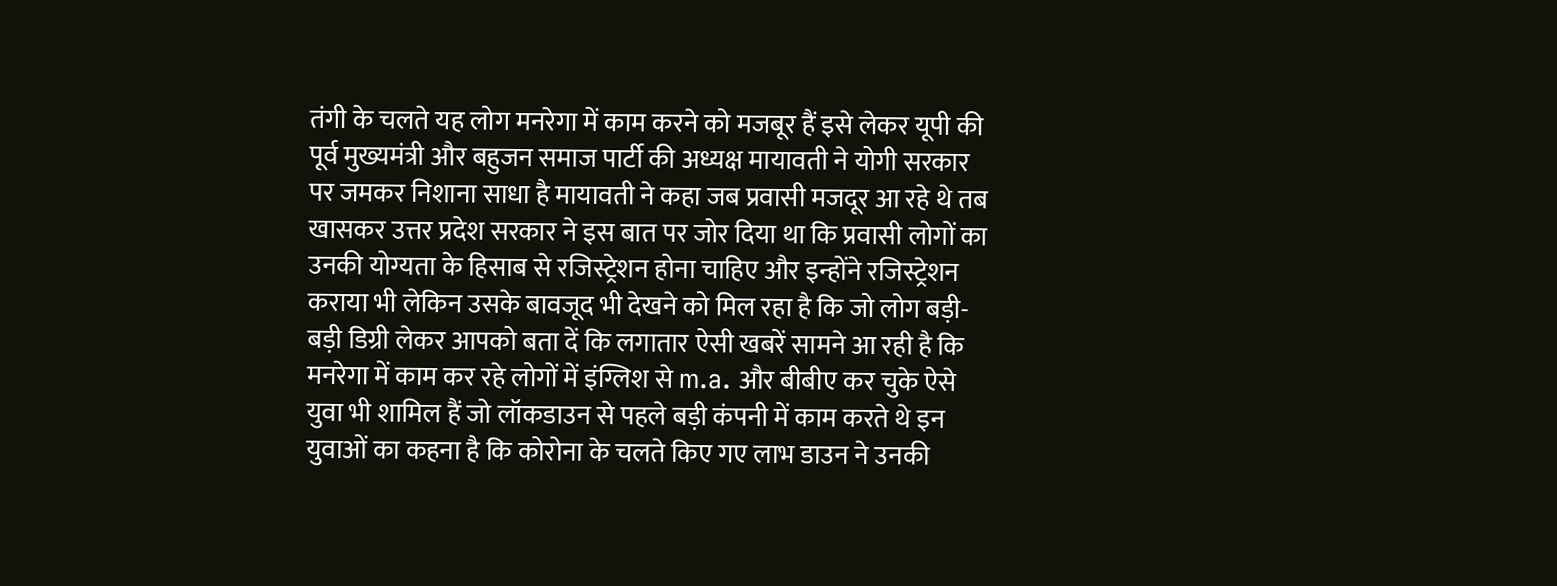तंगी के चलते यह लोग मनरेगा में काम करने को मजबूर हैं इसे लेकर यूपी की पूर्व मुख्यमंत्री और बहुजन समाज पार्टी की अध्यक्ष मायावती ने योगी सरकार पर जमकर निशाना साधा है मायावती ने कहा जब प्रवासी मजदूर आ रहे थे तब खासकर उत्तर प्रदेश सरकार ने इस बात पर जोर दिया था कि प्रवासी लोगों का उनकी योग्यता के हिसाब से रजिस्ट्रेशन होना चाहिए और इन्होंने रजिस्ट्रेशन कराया भी लेकिन उसके बावजूद भी देखने को मिल रहा है कि जो लोग बड़ी-बड़ी डिग्री लेकर आपको बता दें कि लगातार ऐसी खबरें सामने आ रही है कि मनरेगा में काम कर रहे लोगों में इंग्लिश से m.a. और बीबीए कर चुके ऐसे युवा भी शामिल हैं जो लॉकडाउन से पहले बड़ी कंपनी में काम करते थे इन युवाओं का कहना है कि कोरोना के चलते किए गए लाभ डाउन ने उनकी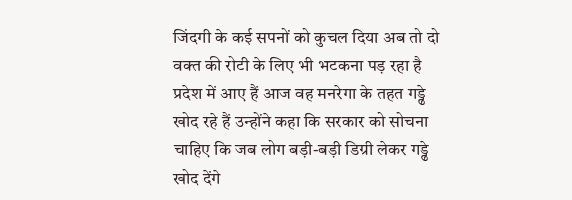जिंदगी के कई सपनों को कुचल दिया अब तो दो वक्त की रोटी के लिए भी भटकना पड़ रहा है प्रदेश में आए हैं आज वह मनरेगा के तहत गड्ढे खोद रहे हैं उन्होंने कहा कि सरकार को सोचना चाहिए कि जब लोग बड़ी-बड़ी डिग्री लेकर गड्ढे खोद देंगे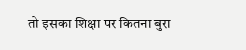तो इसका शिक्षा पर कितना बुरा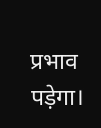प्रभाव पड़ेगा।